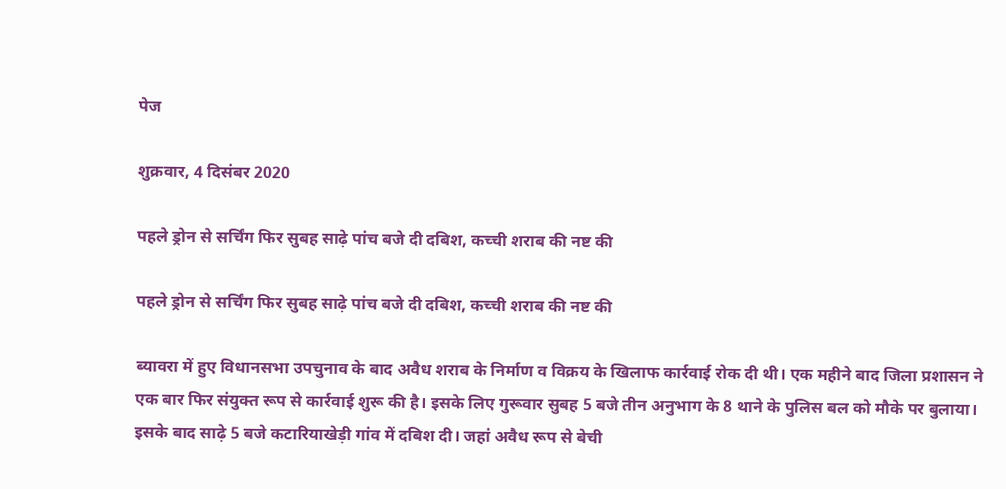पेज

शुक्रवार, 4 दिसंबर 2020

पहले ड्रोन से सर्चिंग फिर सुबह साढ़े पांच बजे दी दबिश, कच्ची शराब की नष्ट की

पहले ड्रोन से सर्चिंग फिर सुबह साढ़े पांच बजे दी दबिश, कच्ची शराब की नष्ट की

ब्यावरा में हुए विधानसभा उपचुनाव के बाद अवैध शराब के निर्माण व विक्रय के खिलाफ कार्रवाई रोक दी थी। एक महीने बाद जिला प्रशासन ने एक बार फिर संयुक्त रूप से कार्रवाई शुरू की है। इसके लिए गुरूवार सुबह 5 बजे तीन अनुभाग के 8 थाने के पुलिस बल को मौके पर बुलाया। इसके बाद साढ़े 5 बजे कटारियाखेड़ी गांव में दबिश दी। जहां अवैध रूप से बेची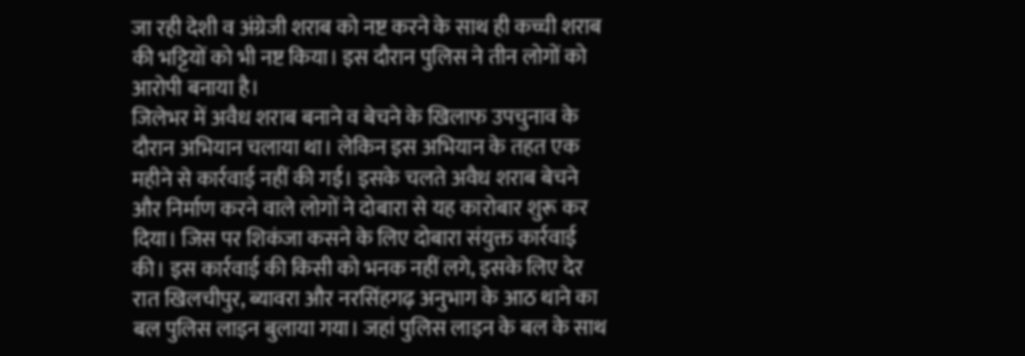जा रही देशी व अंग्रेजी शराब को नष्ट करने के साथ ही कच्ची शराब की भट्टियों को भी नष्ट किया। इस दौरान पुलिस ने तीन लोगों को आरोपी बनाया है।
जिलेभर में अवैध शराब बनाने व बेचने के खिलाफ उपचुनाव के दौरान अभियान चलाया था। लेकिन इस अभियान के तहत एक महीने से कार्रवाई नहीं की गई। इसके चलते अवैध शराब बेचने और निर्माण करने वाले लोगों ने दोबारा से यह कारोबार शुरू कर दिया। जिस पर शिकंजा कसने के लिए दोबारा संयुक्त कार्रवाई की। इस कार्रवाई की किसी को भनक नहीं लगे, इसके लिए देर रात खिलचीपुर, ब्यावरा और नरसिंहगढ़ अनुभाग के आठ थाने का बल पुलिस लाइन बुलाया गया। जहां पुलिस लाइन के बल के साथ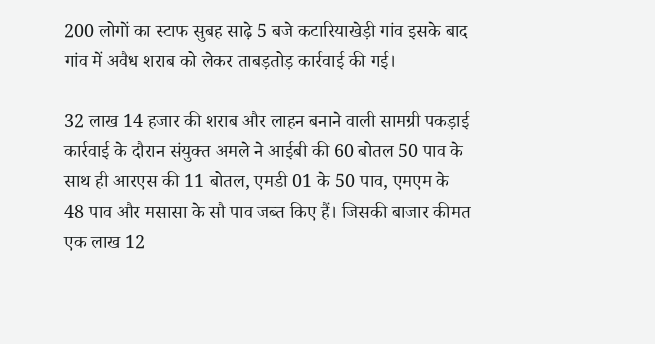200 लोगों का स्टाफ सुबह साढ़े 5 बजे कटारियाखेड़ी गांव इसके बाद गांव में अवैध शराब को लेकर ताबड़तोड़ कार्रवाई की गई।

32 लाख 14 हजार की शराब और लाहन बनाने वाली सामग्री पकड़ाई
कार्रवाई के दौरान संयुक्त अमले ने आईबी की 60 बोतल 50 पाव के साथ ही आरएस की 11 बोतल, एमडी 01 के 50 पाव, एमएम के 48 पाव और मसासा के सौ पाव जब्त किए हैं। जिसकी बाजार कीमत एक लाख 12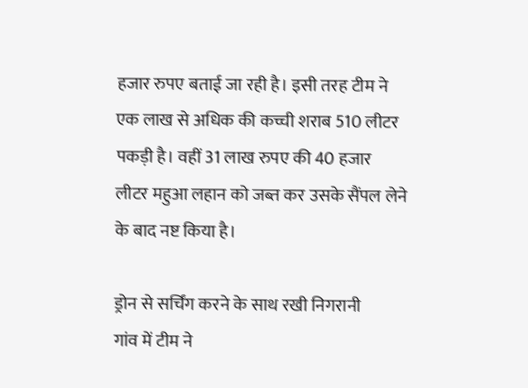हजार रुपए बताई जा रही है। इसी तरह टीम ने एक लाख से अधिक की कच्ची शराब 510 लीटर पकड़ी है। वहीं 31 लाख रुपए की 40 हजार लीटर महुआ लहान को जब्त कर उसके सैंपल लेने के बाद नष्ट किया है।

ड्रोन से सर्चिंग करने के साथ रखी निगरानी
गांव में टीम ने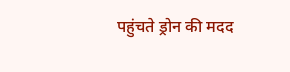पहुंचते ड्रोन की मदद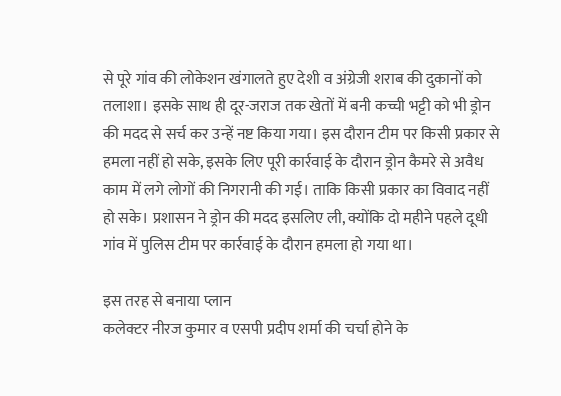से पूरे गांव की लोकेशन खंगालते हुए देशी व अंग्रेजी शराब की दुकानों को तलाशा। इसके साथ ही दूर-जराज तक खेतों में बनी कच्ची भट्टी को भी ड्रोन की मदद से सर्च कर उन्हें नष्ट किया गया। इस दौरान टीम पर किसी प्रकार से हमला नहीं हो सके, इसके लिए पूरी कार्रवाई के दौरान ड्रोन कैमरे से अवैध काम में लगे लोगों की निगरानी की गई। ताकि किसी प्रकार का विवाद नहीं हो सके। प्रशासन ने ड्रोन की मदद इसलिए ली, क्योंकि दो महीने पहले दूधी गांव में पुलिस टीम पर कार्रवाई के दौरान हमला हो गया था।

इस तरह से बनाया प्लान
कलेक्टर नीरज कुमार व एसपी प्रदीप शर्मा की चर्चा होने के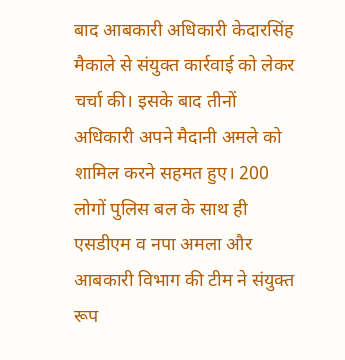बाद आबकारी अधिकारी केदारसिंह मैकाले से संयुक्त कार्रवाई को लेकर चर्चा की। इसके बाद तीनों अधिकारी अपने मैदानी अमले को शामिल करने सहमत हुए। 200 लोगों पुलिस बल के साथ ही एसडीएम व नपा अमला और आबकारी विभाग की टीम ने संयुक्त रूप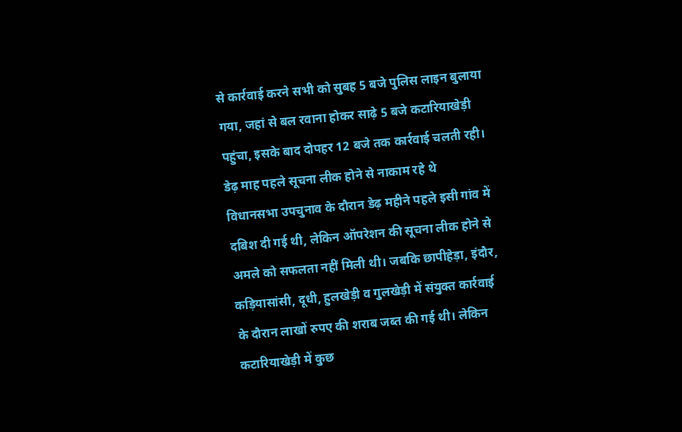से कार्रवाई करने सभी को सुबह 5 बजे पुलिस लाइन बुलाया गया, जहां से बल रवाना होकर साढ़े 5 बजे कटारियाखेड़ी पहुंचा, इसके बाद दोपहर 12 बजे तक कार्रवाई चलती रही।
डेढ़ माह पहले सूचना लीक होने से नाकाम रहे थे
विधानसभा उपचुनाव के दौरान डेढ़ महीने पहले इसी गांव में दबिश दी गई थी, लेकिन ऑपरेशन की सूचना लीक होने से अमले को सफलता नहीं मिली थी। जबकि छापीहेड़ा, इंदौर, कड़ियासांसी, दूधी, हुलखेड़ी व गुलखेड़ी में संयुक्त कार्रवाई के दौरान लाखों रुपए की शराब जब्त की गई थी। लेकिन कटारियाखेड़ी में कुछ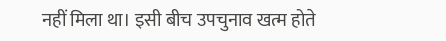नहीं मिला था। इसी बीच उपचुनाव खत्म होते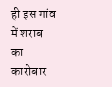ही इस गांव में शराब का कारोबार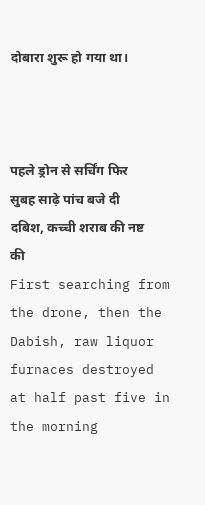दोबारा शुरू हो गया था।



पहले ड्रोन से सर्चिंग फिर सुबह साढ़े पांच बजे दी दबिश, कच्ची शराब की नष्ट की
First searching from the drone, then the Dabish, raw liquor furnaces destroyed at half past five in the morning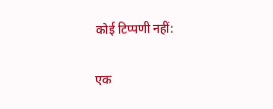कोई टिप्पणी नहीं:

एक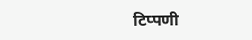टिप्पणी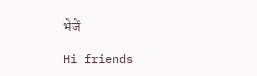भेजें

Hi friends